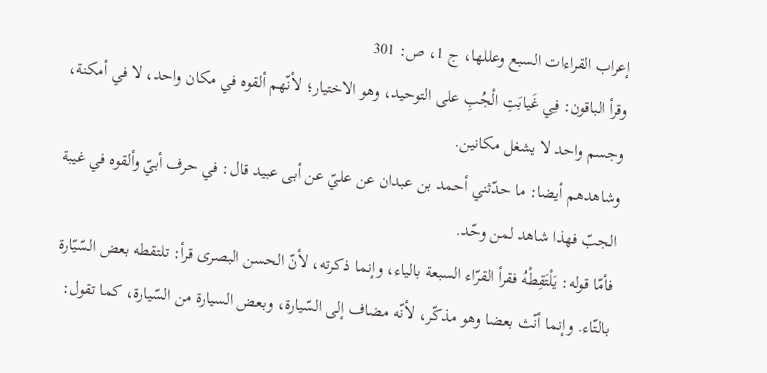إعراب القراءات السبع وعللها، ج 1، ص: 301
وقرأ الباقون: فِي غَيابَتِ الْجُبِ على التوحيد، وهو الاختيار؛ لأنّهم ألقوه في مكان واحد، لا في أمكنة، وجسم واحد لا يشغل مكانين.
وشاهدهم أيضا: ما حدّثني أحمد بن عبدان عن عليّ عن أبى عبيد قال: في حرف أبيّ وألقوه في غيبة الجبّ فهذا شاهد لمن وحّد.
فأمّا قوله: يَلْتَقِطْهُ فقرأ القرّاء السبعة بالياء، وإنما ذكرته، لأنّ الحسن البصرى قرأ: تلتقطه بعض السّيّارة بالتّاء. وإنما أنّث بعضا وهو مذكّر، لأنّه مضاف إلى السّيارة، وبعض السيارة من السّيارة، كما تقول: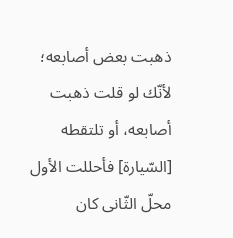ذهبت بعض أصابعه؛ لأنّك لو قلت ذهبت أصابعه، أو تلتقطه [السّيارة] فأحللت الأول محلّ الثّانى كان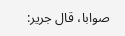صوابا، قال جرير: